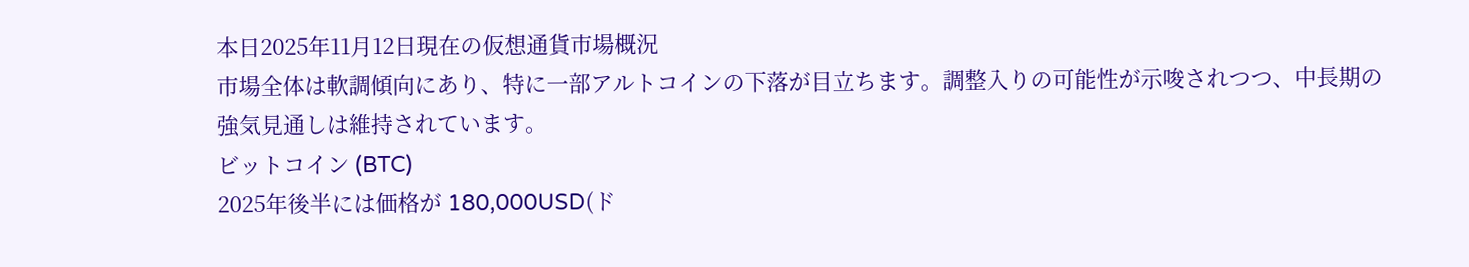本日2025年11月12日現在の仮想通貨市場概況
市場全体は軟調傾向にあり、特に一部アルトコインの下落が目立ちます。調整入りの可能性が示唆されつつ、中長期の強気見通しは維持されています。
ビットコイン (BTC)
2025年後半には価格が 180,000USD(ド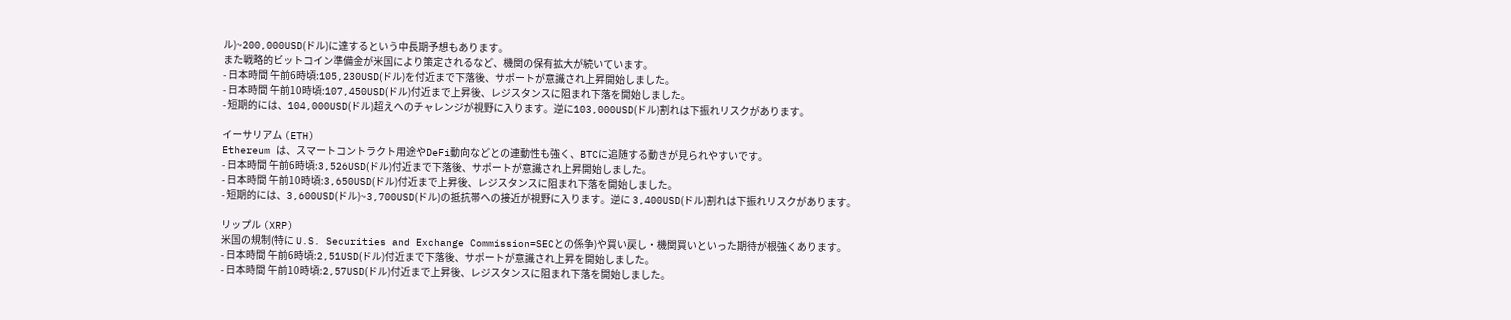ル)~200,000USD(ドル)に達するという中長期予想もあります。
また戦略的ビットコイン準備金が米国により策定されるなど、機関の保有拡大が続いています。
- 日本時間 午前6時頃:105,230USD(ドル)を付近まで下落後、サポートが意識され上昇開始しました。
- 日本時間 午前10時頃:107,450USD(ドル)付近まで上昇後、レジスタンスに阻まれ下落を開始しました。
- 短期的には、104,000USD(ドル)超えへのチャレンジが視野に入ります。逆に103,000USD(ドル)割れは下振れリスクがあります。

イーサリアム (ETH)
Ethereum は、スマートコントラクト用途やDeFi動向などとの連動性も強く、BTCに追随する動きが見られやすいです。
- 日本時間 午前6時頃:3,526USD(ドル)付近まで下落後、サポートが意識され上昇開始しました。
- 日本時間 午前10時頃:3,650USD(ドル)付近まで上昇後、レジスタンスに阻まれ下落を開始しました。
- 短期的には、3,600USD(ドル)~3,700USD(ドル)の抵抗帯への接近が視野に入ります。逆に 3,400USD(ドル)割れは下振れリスクがあります。

リップル (XRP)
米国の規制(特に U.S. Securities and Exchange Commission=SECとの係争)や買い戻し・機関買いといった期待が根強くあります。
- 日本時間 午前6時頃:2,51USD(ドル)付近まで下落後、サポートが意識され上昇を開始しました。
- 日本時間 午前10時頃:2,57USD(ドル)付近まで上昇後、レジスタンスに阻まれ下落を開始しました。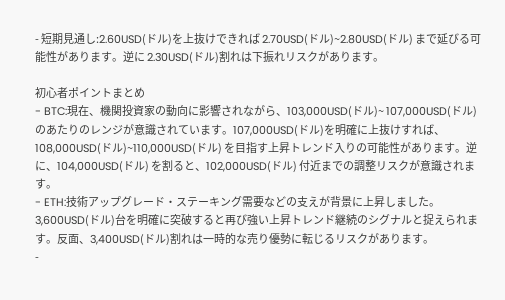- 短期見通し:2.60USD(ドル)を上抜けできれば 2.70USD(ドル)~2.80USD(ドル) まで延びる可能性があります。逆に 2.30USD(ドル)割れは下振れリスクがあります。

初心者ポイントまとめ
- BTC:現在、機関投資家の動向に影響されながら、103,000USD(ドル)~ 107,000USD(ドル)のあたりのレンジが意識されています。107,000USD(ドル)を明確に上抜けすれば、108,000USD(ドル)~110,000USD(ドル) を目指す上昇トレンド入りの可能性があります。逆に、104,000USD(ドル) を割ると、102,000USD(ドル) 付近までの調整リスクが意識されます。
- ETH:技術アップグレード・ステーキング需要などの支えが背景に上昇しました。3,600USD(ドル)台を明確に突破すると再び強い上昇トレンド継続のシグナルと捉えられます。反面、3,400USD(ドル)割れは一時的な売り優勢に転じるリスクがあります。
-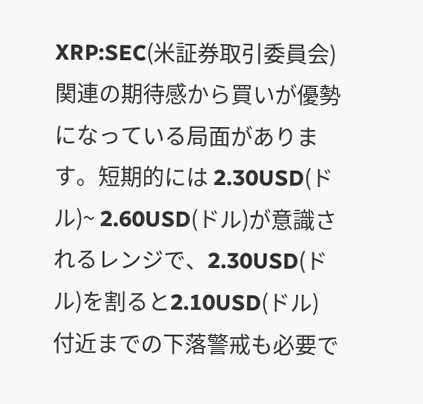XRP:SEC(米証券取引委員会)関連の期待感から買いが優勢になっている局面があります。短期的には 2.30USD(ドル)~ 2.60USD(ドル)が意識されるレンジで、2.30USD(ドル)を割ると2.10USD(ドル)付近までの下落警戒も必要で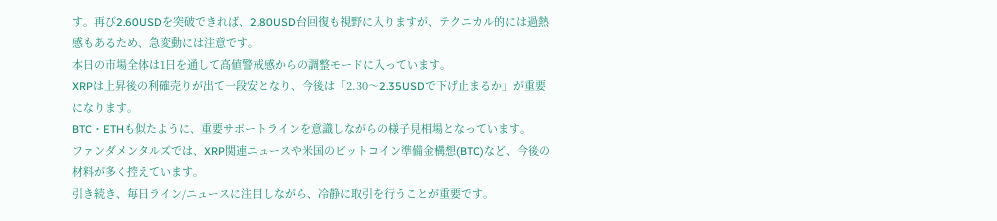す。再び2.60USDを突破できれば、2.80USD台回復も視野に入りますが、テクニカル的には過熱感もあるため、急変動には注意です。
本日の市場全体は1日を通して高値警戒感からの調整モードに入っています。
XRPは上昇後の利確売りが出て一段安となり、今後は「2.30〜2.35USDで下げ止まるか」が重要になります。
BTC・ETHも似たように、重要サポートラインを意識しながらの様子見相場となっています。
ファンダメンタルズでは、XRP関連ニュースや米国のビットコイン準備金構想(BTC)など、今後の材料が多く控えています。
引き続き、毎日ライン/ニュースに注目しながら、冷静に取引を行うことが重要です。